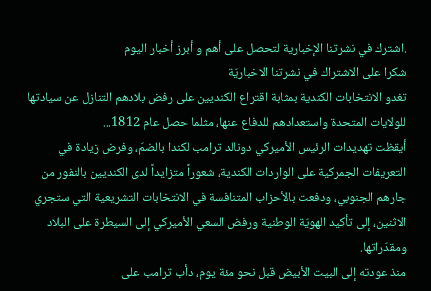.اشترك في نشرتنا الإخبارية لتحصل على أهم و أبرز أخبار اليوم
شكرا على الاشتراك في نشرتنا الاخباريّة
تغدو الانتخابات الكندية بمثابة اقتراع الكنديين على رفض بلادهم التنازل عن سيادتها للولايات المتحدة واستعدادهم للدفاع عنها، مثلما حصل عام 1812...
أيقظت تهديدات الرئيس الأميركي دونالد ترامب لكندا بالضمّ، وفرض زيادة في التعريفات الجمركية على الواردات الكندية، شعوراً متزايداً لدى الكنديين بالنفور من جارهم الجنوبي، ودفعت بالأحزاب المتنافسة في الانتخابات التشريعية التي ستجري الاثنين، إلى تأكيد الهويّة الوطنية ورفض السعي الأميركي إلى السيطرة على البلاد ومقدّراتها.
منذ عودته إلى البيت الأبيض قبل نحو مئة يوم، دأب ترامب على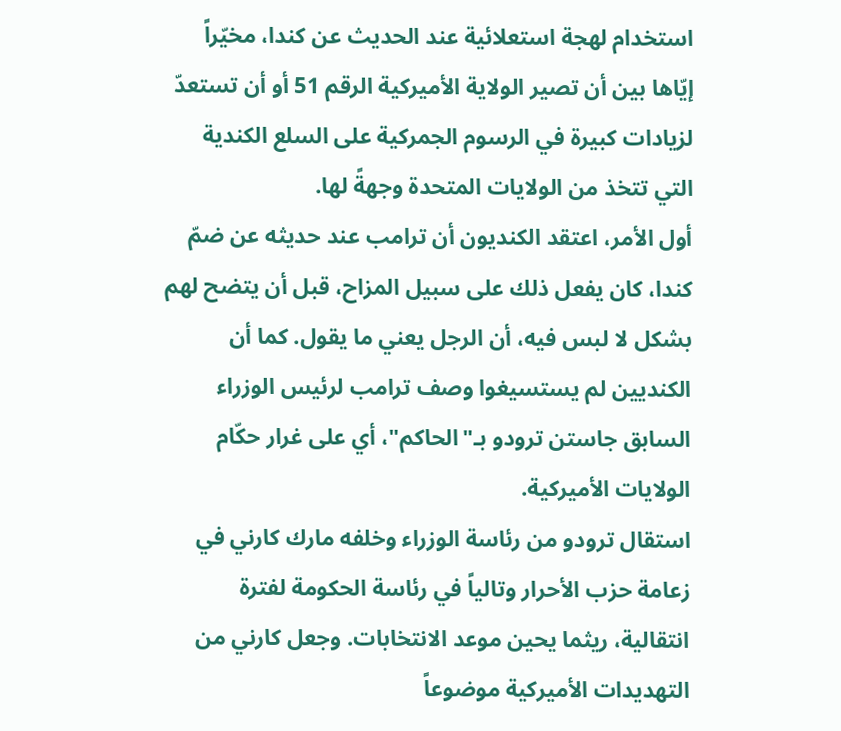استخدام لهجة استعلائية عند الحديث عن كندا، مخيّراً إيّاها بين أن تصير الولاية الأميركية الرقم 51 أو أن تستعدّ لزيادات كبيرة في الرسوم الجمركية على السلع الكندية التي تتخذ من الولايات المتحدة وجهةً لها.
أول الأمر، اعتقد الكنديون أن ترامب عند حديثه عن ضمّ كندا، كان يفعل ذلك على سبيل المزاح، قبل أن يتضح لهم بشكل لا لبس فيه، أن الرجل يعني ما يقول. كما أن الكنديين لم يستسيغوا وصف ترامب لرئيس الوزراء السابق جاستن ترودو بـ"الحاكم"، أي على غرار حكّام الولايات الأميركية.
استقال ترودو من رئاسة الوزراء وخلفه مارك كارني في زعامة حزب الأحرار وتالياً في رئاسة الحكومة لفترة انتقالية، ريثما يحين موعد الانتخابات. وجعل كارني من التهديدات الأميركية موضوعاً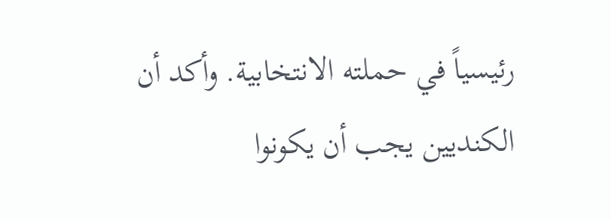رئيسياً في حملته الانتخابية. وأكد أن الكنديين يجب أن يكونوا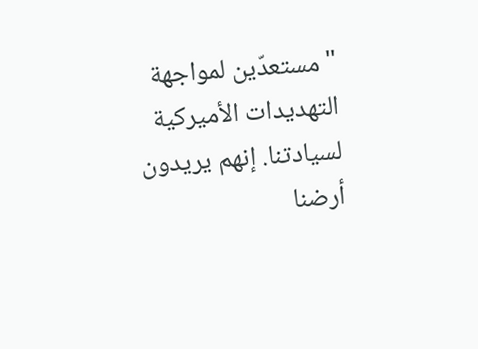"مستعدّين لمواجهة التهديدات الأميركية لسيادتنا. إنهم يريدون أرضنا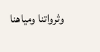وثرواتنا ومياهنا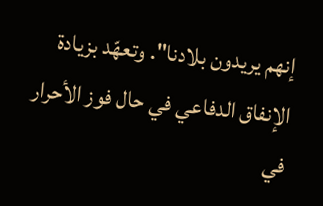إنهم يريدون بلادنا". وتعهّد بزيادة الإنفاق الدفاعي في حال فوز الأحرار في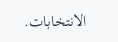الانتخابات.